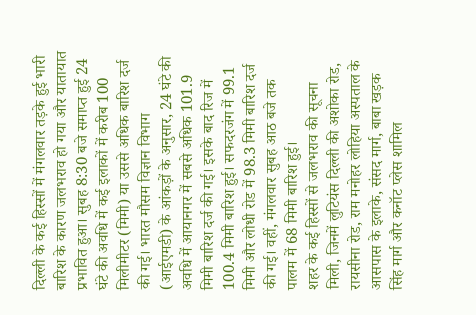दिल्ली के कई हिस्सों में मंगलवार तड़के हुई भारी बारिश के कारण जलभराव हो गया और यातायात प्रभावित हुआ। सुबह 8:30 बजे समाप्त हुई 24 घंटे की अवधि में कई इलाकों में करीब 100 मिलीमीटर (मिमी) या उससे अधिक बारिश दर्ज की गई। भारत मौसम विज्ञान विभाग (आईएमडी) के आंकड़ों के अनुसार, 24 घंटे की अवधि में आयानगर में सबसे अधिक 101.9 मिमी बारिश दर्ज की गई। इसके बाद रिज में 100.4 मिमी बारिश हुई। सफदरजंग में 99.1 मिमी और लोधी रोड में 98.3 मिमी बारिश दर्ज की गई। वहीं, मंगलवार सुबह आठ बजे तक पालम में 68 मिमी बारिश हुई।
शहर के कई हिस्सों से जलभराव की सूचना मिली, जिनमें लुटियंस दिल्ली की अशोका रोड, रायसीना रोड, राम मनोहर लोहिया अस्पताल के आसपास के इलाके, संसद मार्ग, बाबा खड़क सिंह मार्ग और कनॉट प्लेस शामिल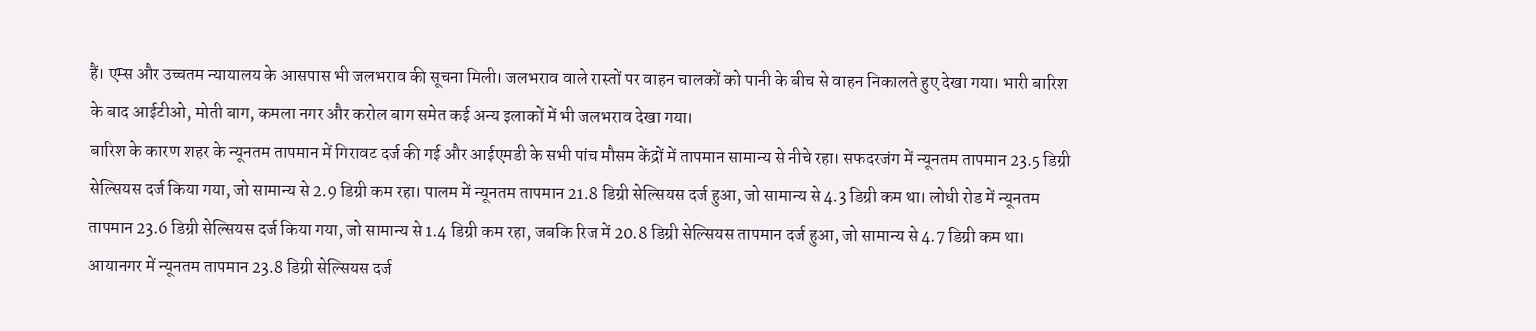हैं। एम्स और उच्चतम न्यायालय के आसपास भी जलभराव की सूचना मिली। जलभराव वाले रास्तों पर वाहन चालकों को पानी के बीच से वाहन निकालते हुए देखा गया। भारी बारिश के बाद आईटीओ, मोती बाग, कमला नगर और करोल बाग समेत कई अन्य इलाकों में भी जलभराव देखा गया।
बारिश के कारण शहर के न्यूनतम तापमान में गिरावट दर्ज की गई और आईएमडी के सभी पांच मौसम केंद्रों में तापमान सामान्य से नीचे रहा। सफदरजंग में न्यूनतम तापमान 23.5 डिग्री सेल्सियस दर्ज किया गया, जो सामान्य से 2.9 डिग्री कम रहा। पालम में न्यूनतम तापमान 21.8 डिग्री सेल्सियस दर्ज हुआ, जो सामान्य से 4.3 डिग्री कम था। लोधी रोड में न्यूनतम तापमान 23.6 डिग्री सेल्सियस दर्ज किया गया, जो सामान्य से 1.4 डिग्री कम रहा, जबकि रिज में 20.8 डिग्री सेल्सियस तापमान दर्ज हुआ, जो सामान्य से 4.7 डिग्री कम था।
आयानगर में न्यूनतम तापमान 23.8 डिग्री सेल्सियस दर्ज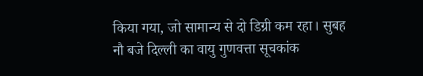किया गया, जो सामान्य से दो डिग्री कम रहा। सुबह नौ बजे दिल्ली का वायु गुणवत्ता सूचकांक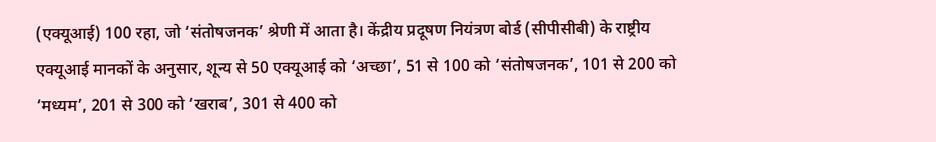(एक्यूआई) 100 रहा, जो ‘संतोषजनक’ श्रेणी में आता है। केंद्रीय प्रदूषण नियंत्रण बोर्ड (सीपीसीबी) के राष्ट्रीय एक्यूआई मानकों के अनुसार, शून्य से 50 एक्यूआई को ‘अच्छा’, 51 से 100 को ‘संतोषजनक’, 101 से 200 को ‘मध्यम’, 201 से 300 को ‘खराब’, 301 से 400 को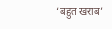‘बहुत खराब’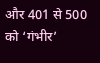और 401 से 500 को ‘गंभीर’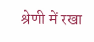श्रेणी में रखा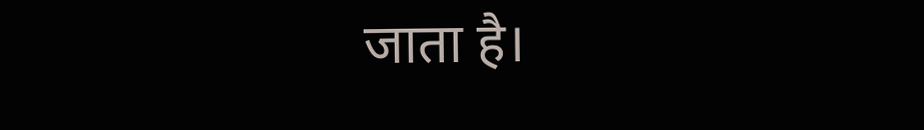जाता है।